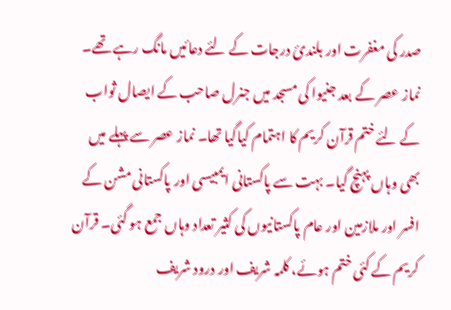صدر کی مغفرت اور بلندیٔ درجات کے لئے دعائیں مانگ رہے تھے۔
نماز عصر کے بعد جنیوا کی مسجد میں جنرل صاحب کے ایصال ثواب کے لئے ختم قرآن کریم کا اہتمام کیاگیا تھا۔ نماز عصر سے پہلے میں بھی وہاں پہنچ گیا۔ بہت سے پاکستانی ایمبیسی اور پاکستانی مشن کے افسر اور ملازمین اور عام پاکستانیوں کی کثیر تعداد وہاں جمع ہو گئی۔ قرآن کریم کے کئی ختم ہوئے، کلمہ شریف اور درود شریف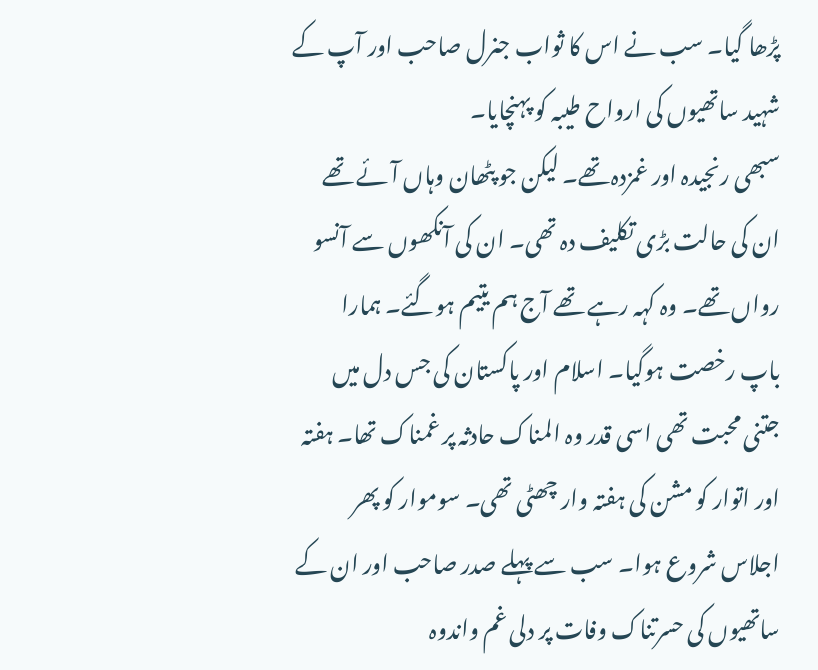پڑھا گیا۔ سب نے اس کا ثواب جنرل صاحب اور آپ کے شہید ساتھیوں کی ارواح طیبہ کو پہنچایا۔
سبھی رنجیدہ اور غمزدہ تھے۔ لیکن جو پٹھان وہاں آئے تھے ان کی حالت بڑی تکلیف دہ تھی۔ ان کی آنکھوں سے آنسو رواں تھے۔ وہ کہہ رہے تھے آج ہم یتیم ہوگئے۔ ہمارا باپ رخصت ہوگیا۔ اسلام اور پاکستان کی جس دل میں جتنی محبت تھی اسی قدر وہ المناک حادثہ پر غمناک تھا۔ ہفتہ اور اتوار کو مشن کی ہفتہ وار چھٹی تھی۔ سوموار کو پھر اجلاس شروع ہوا۔ سب سے پہلے صدر صاحب اور ان کے ساتھیوں کی حسرتناک وفات پر دلی غم واندوہ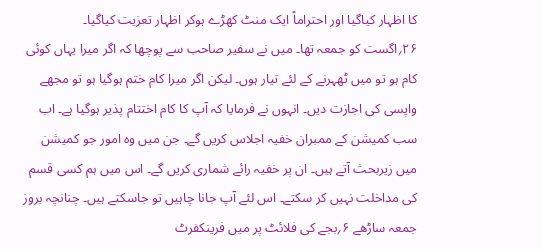کا اظہار کیاگیا اور احتراماً ایک منٹ کھڑے ہوکر اظہار تعزیت کیاگیا۔
۲۶؍اگست کو جمعہ تھا۔ میں نے سفیر صاحب سے پوچھا کہ اگر میرا یہاں کوئی کام ہو تو میں ٹھہرنے کے لئے تیار ہوں۔ لیکن اگر میرا کام ختم ہوگیا ہو تو مجھے واپسی کی اجازت دیں۔ انہوں نے فرمایا کہ آپ کا کام اختتام پذیر ہوگیا ہے۔ اب سب کمیشن کے ممبران خفیہ اجلاس کریں گے۔ جن میں وہ امور جو کمیشن میں زیربحث آتے ہیں۔ ان پر خفیہ رائے شماری کریں گے۔ اس میں ہم کسی قسم کی مداخلت نہیں کر سکتے۔ اس لئے آپ جانا چاہیں تو جاسکتے ہیں۔ چنانچہ بروز جمعہ ساڑھے ۶؍بجے کی فلائٹ پر میں فرینکفرٹ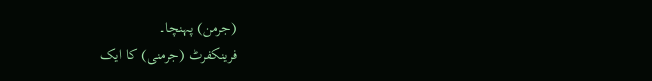(جرمن) پہنچا۔
فرینکفرٹ (جرمنی) کا ایک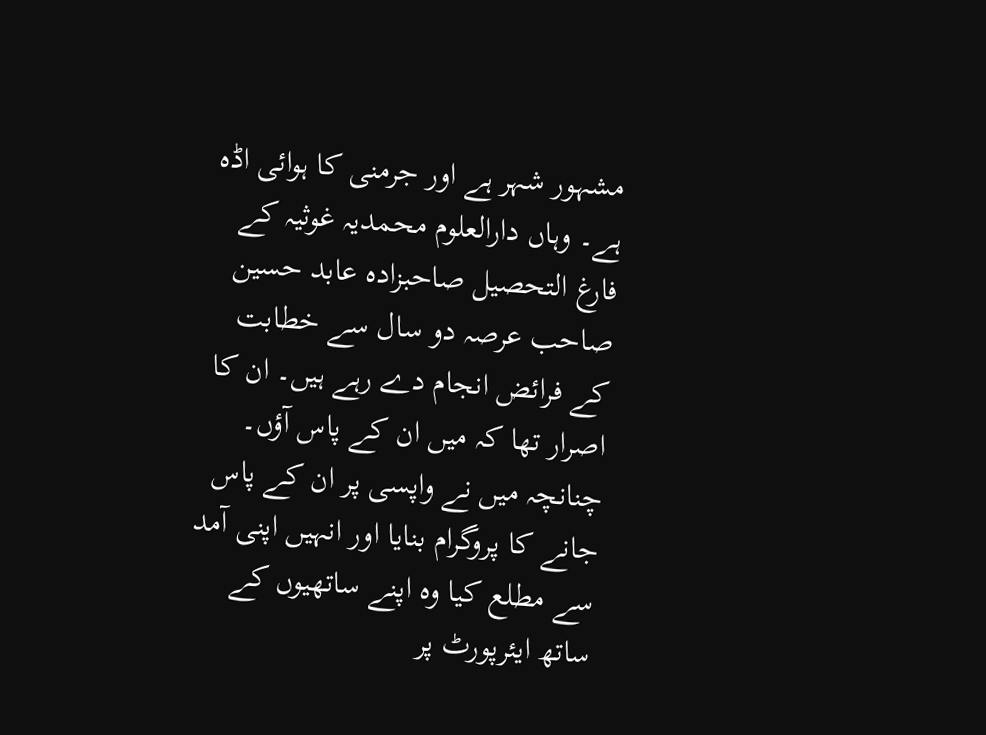مشہور شہر ہے اور جرمنی کا ہوائی اڈہ ہے۔ وہاں دارالعلوم محمدیہ غوثیہ کے فارغ التحصیل صاحبزادہ عابد حسین صاحب عرصہ دو سال سے خطابت کے فرائض انجام دے رہے ہیں۔ ان کا اصرار تھا کہ میں ان کے پاس آؤں۔ چنانچہ میں نے واپسی پر ان کے پاس جانے کا پروگرام بنایا اور انہیں اپنی آمد سے مطلع کیا وہ اپنے ساتھیوں کے ساتھ ایئرپورٹ پر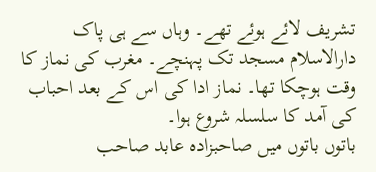تشریف لائے ہوئے تھے۔ وہاں سے ہی پاک دارالاسلام مسجد تک پہنچے۔ مغرب کی نماز کا وقت ہوچکا تھا۔ نماز ادا کی اس کے بعد احباب کی آمد کا سلسلہ شروع ہوا۔
باتوں باتوں میں صاحبزادہ عابد صاحب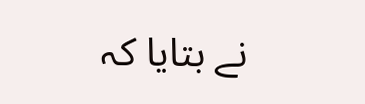نے بتایا کہ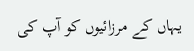یہاں کے مرزائیوں کو آپ کی